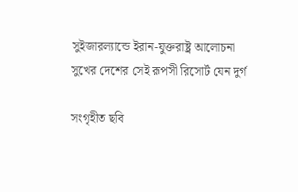সুইজারল্যান্ডে ইরান-যুক্তরাষ্ট্র আলোচনা
সুখের দেশের সেই রূপসী রিসোর্ট যেন দুর্গ

সংগৃহীত ছবি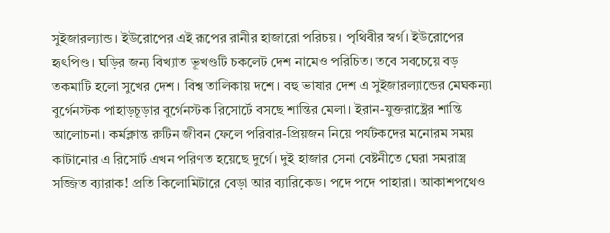সুইজারল্যান্ড। ইউরোপের এই রূপের রানীর হাজারো পরিচয়। পৃথিবীর স্বর্গ। ইউরোপের হৃৎপিণ্ড। ঘড়ির জন্য বিখ্যাত ভূখণ্ডটি চকলেট দেশ নামেও পরিচিত। তবে সবচেয়ে বড় তকমাটি হলো সুখের দেশ। বিশ্ব তালিকায় দশে। বহু ভাষার দেশ এ সুইজারল্যান্ডের মেঘকন্যা বুর্গেনস্টক পাহাড়চূড়ার বুর্গেনস্টক রিসোর্টে বসছে শান্তির মেলা। ইরান-যুক্তরাষ্ট্রের শান্তি আলোচনা। কর্মক্লান্ত রুটিন জীবন ফেলে পরিবার-প্রিয়জন নিয়ে পর্যটকদের মনোরম সময় কাটানোর এ রিসোর্ট এখন পরিণত হয়েছে দুর্গে। দুই হাজার সেনা বেষ্টনীতে ঘেরা সমরাস্ত্র সজ্জিত ব্যারাক! প্রতি কিলোমিটারে বেড়া আর ব্যারিকেড। পদে পদে পাহারা। আকাশপথেও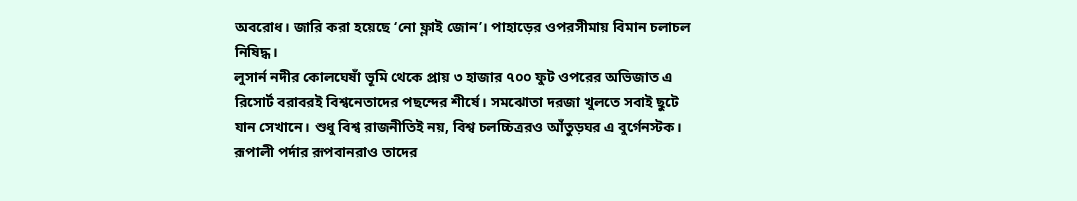অবরোধ। জারি করা হয়েছে ‘নো ফ্লাই জোন’। পাহাড়ের ওপরসীমায় বিমান চলাচল নিষিদ্ধ।
লুসার্ন নদীর কোলঘেষাঁ ভূমি থেকে প্রায় ৩ হাজার ৭০০ ফুট ওপরের অভিজাত এ রিসোর্ট বরাবরই বিশ্বনেতাদের পছন্দের শীর্ষে। সমঝোতা দরজা খুলতে সবাই ছুটে যান সেখানে। শুধু বিশ্ব রাজনীতিই নয়, বিশ্ব চলচ্চিত্ররও আঁতুড়ঘর এ বুর্গেনস্টক।
রূপালী পর্দার রূপবানরাও তাদের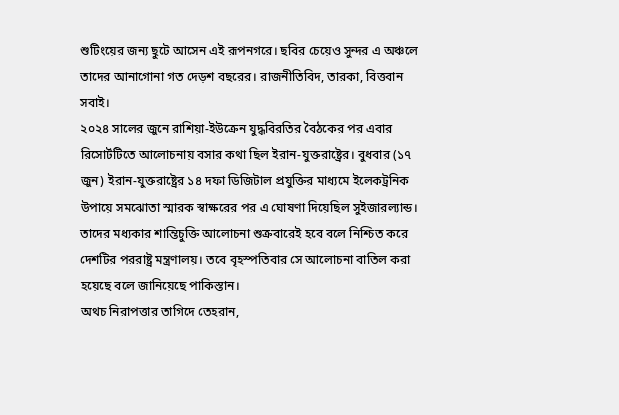শুটিংয়ের জন্য ছুটে আসেন এই রূপনগরে। ছবির চেয়েও সুন্দর এ অঞ্চলে তাদের আনাগোনা গত দেড়শ বছরের। রাজনীতিবিদ, তারকা, বিত্তবান সবাই।
২০২৪ সালের জুনে রাশিয়া-ইউক্রেন যুদ্ধবিরতির বৈঠকের পর এবার রিসোর্টটিতে আলোচনায় বসার কথা ছিল ইরান-যুক্তরাষ্ট্রের। বুধবার (১৭ জুন) ইরান-যুক্তরাষ্ট্রের ১৪ দফা ডিজিটাল প্রযুক্তির মাধ্যমে ইলেকট্রনিক উপায়ে সমঝোতা স্মারক স্বাক্ষরের পর এ ঘোষণা দিয়েছিল সুইজারল্যান্ড। তাদের মধ্যকার শান্তিচুক্তি আলোচনা শুক্রবারেই হবে বলে নিশ্চিত করে দেশটির পররাষ্ট্র মন্ত্রণালয়। তবে বৃহস্পতিবার সে আলোচনা বাতিল করা হয়েছে বলে জানিয়েছে পাকিস্তান।
অথচ নিরাপত্তার তাগিদে তেহরান,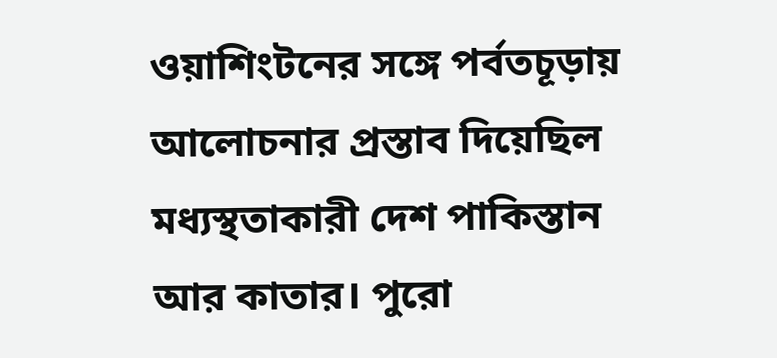ওয়াশিংটনের সঙ্গে পর্বতচূড়ায় আলোচনার প্রস্তাব দিয়েছিল মধ্যস্থতাকারী দেশ পাকিস্তান আর কাতার। পুরো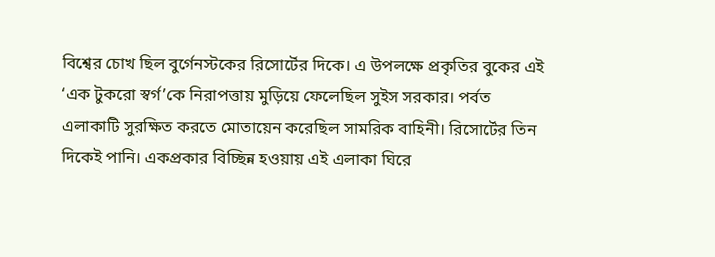বিশ্বের চোখ ছিল বুর্গেনস্টকের রিসোর্টের দিকে। এ উপলক্ষে প্রকৃতির বুকের এই ‘এক টুকরো স্বর্গ’কে নিরাপত্তায় মুড়িয়ে ফেলেছিল সুইস সরকার। পর্বত এলাকাটি সুরক্ষিত করতে মোতায়েন করেছিল সামরিক বাহিনী। রিসোর্টের তিন দিকেই পানি। একপ্রকার বিচ্ছিন্ন হওয়ায় এই এলাকা ঘিরে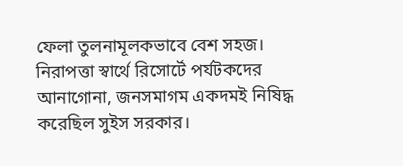ফেলা তুলনামূলকভাবে বেশ সহজ। নিরাপত্তা স্বার্থে রিসোর্টে পর্যটকদের আনাগোনা, জনসমাগম একদমই নিষিদ্ধ করেছিল সুইস সরকার।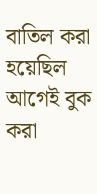বাতিল করা হয়েছিল আগেই বুক করা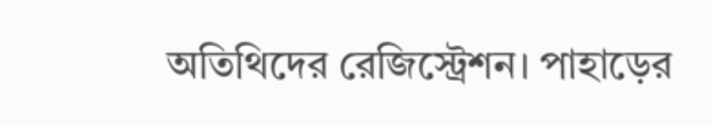অতিথিদের রেজিস্ট্রেশন। পাহাড়ের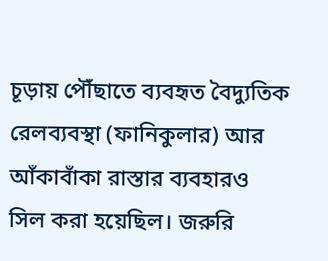চূড়ায় পৌঁছাতে ব্যবহৃত বৈদ্যুতিক রেলব্যবস্থা (ফানিকুলার) আর আঁকাবাঁকা রাস্তার ব্যবহারও সিল করা হয়েছিল। জরুরি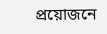প্রয়োজনে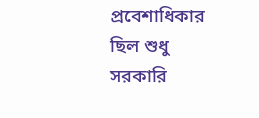প্রবেশাধিকার ছিল শুধু সরকারি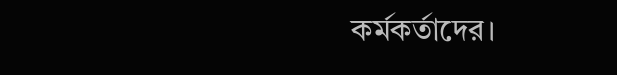কর্মকর্তাদের।